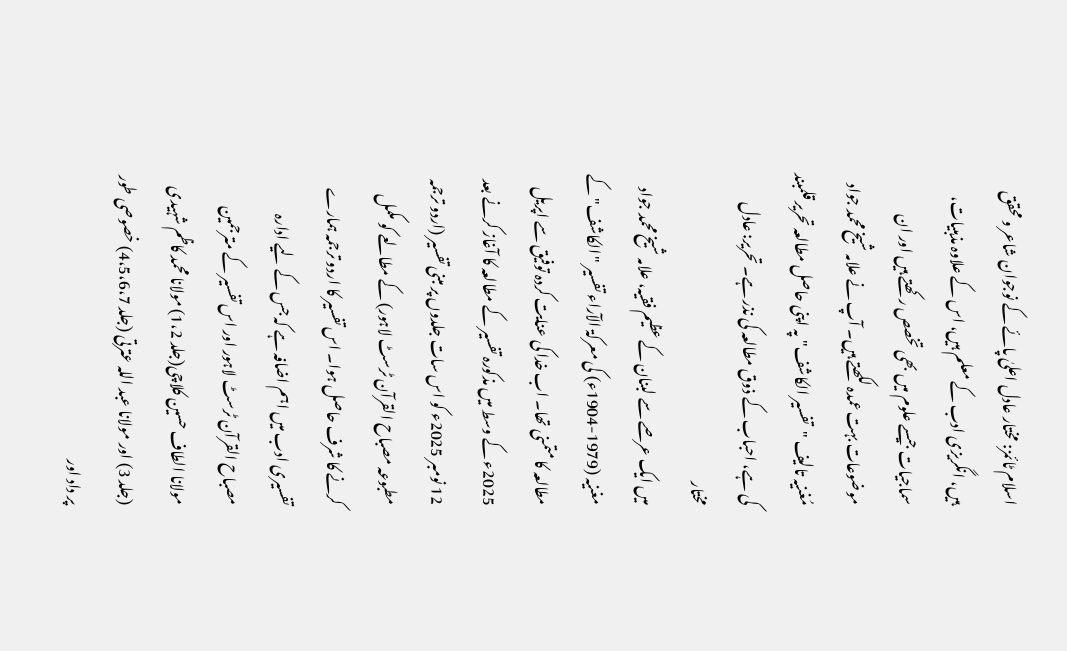اسلام ٹائمز: مختار عادل اعلیٰ پائے کے نوجوان شاعر و محقق ہیں، انگریزی ادب کے معلم ہیں، اس کے علاوہ مذہبیات، سماجیات جیسے علوم میں بھی تخصص رکھتے ہیں اور ان موضوعات بہت عمدہ لکھتے ہیں۔ آپ نے علامہ شیخ محمد جواد مُغنیہ تالیف "تفسیر الکاشف" پہ اپنی حاصل مطالعہ تحریر قلمبند کی ہے، احباب کے ذوق مطالعہ کی نذر ہے۔ تحریر: عادل مختار
میں ایک عرصے سے لبنان کے عظیم فقیہ، علامہ شیخ محمد جواد مغنیہ (1979-1904ء) کی معرکۃ الآراء تفسیر "الکاشف" کے مطالعہ کا متمنی تھا۔ اب خدا کی عنایت کردہ توفیق سے اپریل 2025ء کے وسط میں مذکورہ تفسیر کے مطالعہ کا آغاز کرنے بعد 12 نومبر 2025ء کو اس سات جلدوں پر مبنی تفسیر (اردو ترجمہ مطبوعہ مصباح القرآن ٹرسٹ لاہور) کے مطالعے کو مکمل کرنے کا شرف حاصل ہوا۔ اس تفسیر کا اردو ترجمہ ہمارے تفسیری ادب میں اہم اضافہ ہے کہ جس کے لیے ادارہ مصباح القرآن ٹرسٹ لاہور اور اس تفسیر کے مترجمین مولانا الطاف حسین کلاچی(جلد 1،2) مولانا محمد کاظم شہیدی (جلد 3) اور مولانا عبد اللہ عترتی (جلد 4،5،6،7) خصوصی طور پر داد اور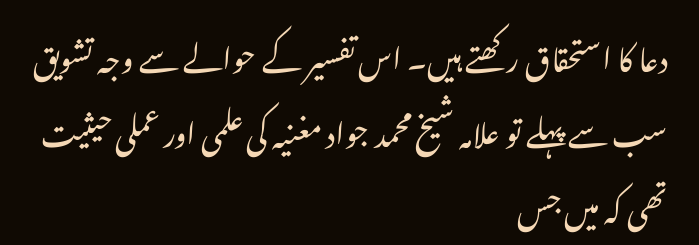دعا کا استحقاق رکھتے ہیں۔ اس تفسیر کے حوالے سے وجہ تشویق سب سے پہلے تو علامہ شیخ محمد جواد مغنیہ کی علمی اور عملی حیثیت تھی کہ میں جس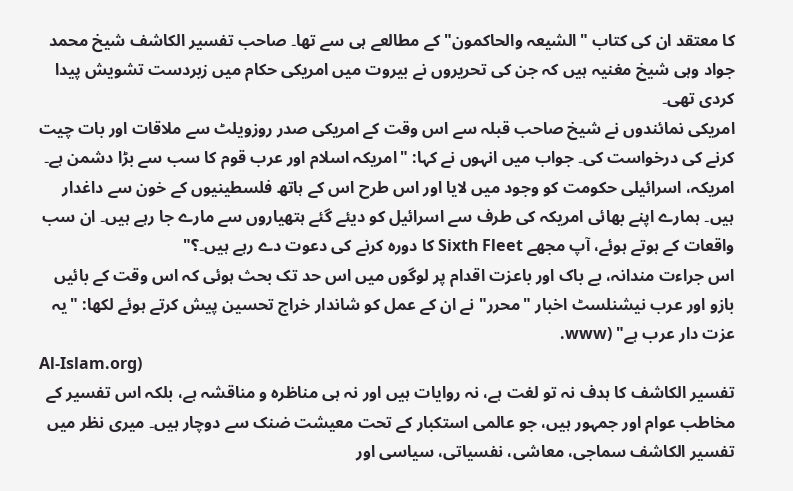کا معتقد ان کی کتاب "الشیعہ والحاکمون" کے مطالعے ہی سے تھا۔ صاحب تفسیر الکاشف شیخ محمد جواد وہی شیخ مغنیہ ہیں کہ جن کی تحریروں نے بیروت میں امریکی حکام میں زبردست تشویش پیدا کردی تھی۔
امریکی نمائندوں نے شیخ صاحب قبلہ سے اس وقت کے امریکی صدر روزویلٹ سے ملاقات اور بات چیت کرنے کی درخواست کی۔ جواب میں انہوں نے کہا: "امریکہ اسلام اور عرب قوم کا سب سے بڑا دشمن ہے۔ امریکہ، اسرائیلی حکومت کو وجود میں لایا اور اس طرح اس کے ہاتھ فلسطینیوں کے خون سے داغدار ہیں۔ ہمارے اپنے بھائی امریکہ کی طرف سے اسرائیل کو دیئے گئے ہتھیاروں سے مارے جا رہے ہیں۔ ان سب واقعات کے ہوتے ہوئے، آپ مجھے Sixth Fleet کا دورہ کرنے کی دعوت دے رہے ہیں۔؟"
اس جراءت مندانہ، بے باک اور باعزت اقدام پر لوگوں میں اس حد تک بحث ہوئی کہ اس وقت کے بائیں بازو اور عرب نیشنلسٹ اخبار "محرر" نے ان کے عمل کو شاندار خراج تحسین پیش کرتے ہوئے لکھا: "یہ عزت دار عرب ہے" (www.
Al-Islam.org)
تفسیر الکاشف کا ہدف نہ تو لغت ہے، نہ روایات ہیں اور نہ ہی مناظرہ و مناقشہ ہے، بلکہ اس تفسیر کے مخاطب عوام اور جمہور ہیں، جو عالمی استکبار کے تحت معیشت ضنک سے دوچار ہیں۔ میری نظر میں تفسیر الکاشف سماجی، معاشی، نفسیاتی، سیاسی اور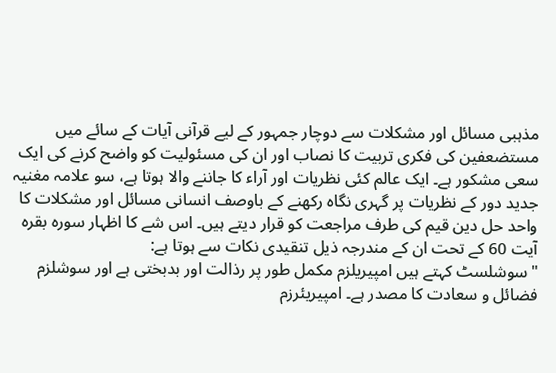مذہبی مسائل اور مشکلات سے دوچار جمہور کے لیے قرآنی آیات کے سائے میں مستضعفین کی فکری تربیت کا نصاب اور ان کی مسئولیت کو واضح کرنے کی ایک سعی مشکور ہے۔ ایک عالم کئی نظریات اور آراء کا جاننے والا ہوتا ہے، سو علامہ مغنیہ جدید دور کے نظریات پر گہری نگاہ رکھنے کے باوصف انسانی مسائل اور مشکلات کا واحد حل دین قیم کی طرف مراجعت کو قرار دیتے ہیں۔ اس شے کا اظہار سورہ بقرہ آیت 60 کے تحت ان کے مندرجہ ذیل تنقیدی نکات سے ہوتا ہے:
"سوشلسٹ کہتے ہیں امپیریلزم مکمل طور پر رذالت اور بدبختی ہے اور سوشلزم فضائل و سعادت کا مصدر ہے۔ امپیریئرزم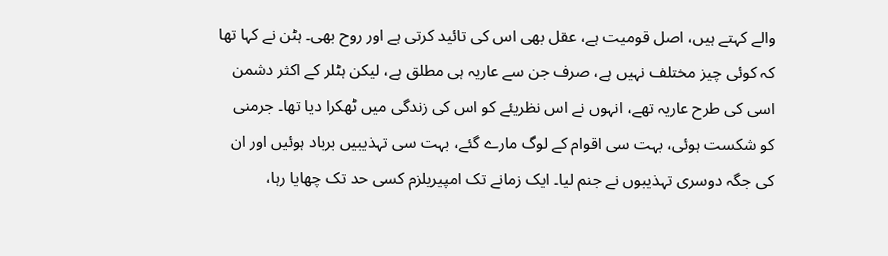والے کہتے ہیں، اصل قومیت ہے، عقل بھی اس کی تائید کرتی ہے اور روح بھی۔ ہٹن نے کہا تھا کہ کوئی چیز مختلف نہیں ہے، صرف جن سے عاریہ ہی مطلق ہے، لیکن ہٹلر کے اکثر دشمن اسی کی طرح عاریہ تھے، انہوں نے اس نظریئے کو اس کی زندگی میں ٹھکرا دیا تھا۔ جرمنی کو شکست ہوئی، بہت سی اقوام کے لوگ مارے گئے، بہت سی تہذیبیں برباد ہوئیں اور ان کی جگہ دوسری تہذیبوں نے جنم لیا۔ ایک زمانے تک امپیریلزم کسی حد تک چھایا رہا،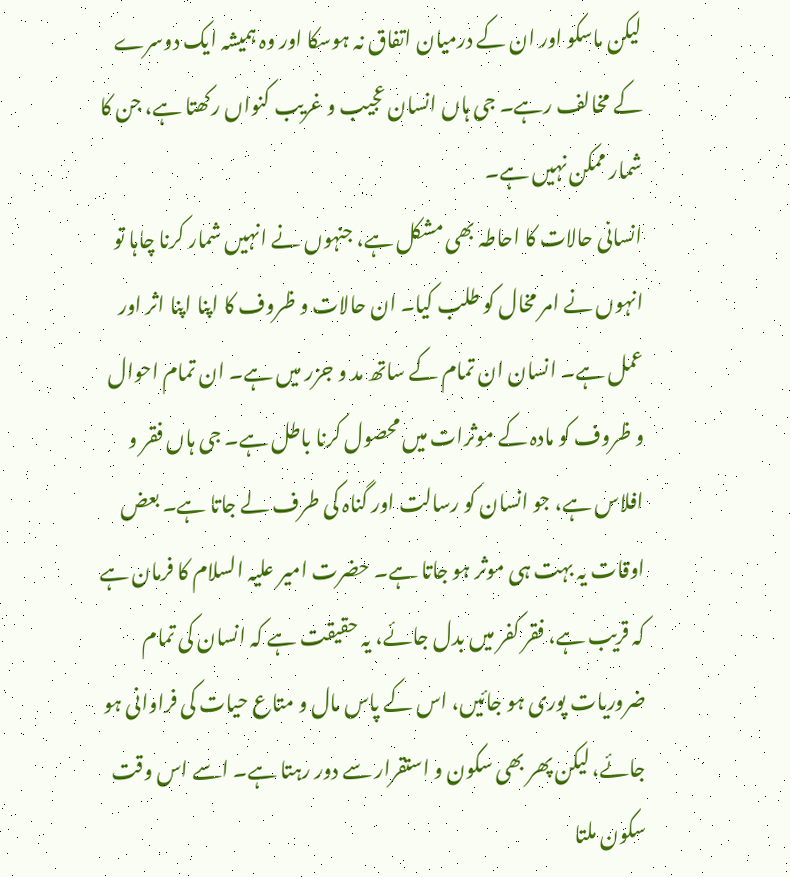لیکن ماسکو اور ان کے درمیان اتفاق نہ ہوسکا اور وہ ہمیشہ ایک دوسرے کے مخالف رہے۔ جی ہاں انسان عجیب و غریب کنواں رکھتا ہے، جن کا شمار ممکن نہیں ہے۔
انسانی حالات کا احاطہ بھی مشکل ہے، جنہوں نے انہیں شمار کرنا چاہا تو انہوں نے امر مخال کو طلب کیا۔ ان حالات و ظروف کا اپنا اپنا اثر اور عمل ہے۔ انسان ان تمام کے ساتھ مد و جزر میں ہے۔ ان تمام احوال و ظروف کو مادہ کے موثرات میں محصول کرنا باطل ہے۔ جی ہاں فقر و افلاس ہے، جو انسان کو رسالت اور گناہ کی طرف لے جاتا ہے۔ بعض اوقات یہ بہت ہی موثر ہو جاتا ہے۔ حضرت امیر علیہ السلام کا فرمان ہے کہ قریب ہے، فقر کفر میں بدل جائے، یہ حقیقت ہے کہ انسان کی تمام ضروریات پوری ہو جائیں، اس کے پاس مال و متاع حیات کی فراوانی ہو جائے، لیکن پھر بھی سکون و استقرار سے دور رہتا ہے۔ اسے اس وقت سکون ملتا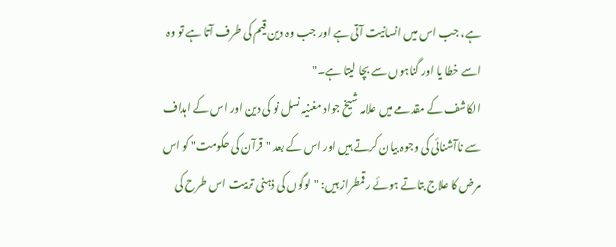ہے، جب اس میں انسانیت آتی ہے اور جب وہ دین قیم کی طرف آتا ہے تو وہ اسے خطا یا اور گناہوں سے بچا لیتا ہے۔"
الکاشف کے مقدمے میں علامہ شیخ جواد مغنیہ نسل نو کی دین اور اس کے اہداف سے ناآشنائی کی وجوہ بیان کرتے ہیں اور اس کے بعد "قرآن کی حکومت" کو اس مرض کا علاج بتاتے ہوئے رقمطراز ہیں: "لوگوں کی ذہنی تربیت اس طرح کی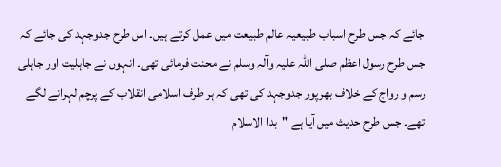جائے کہ جس طرح اسباب طبیعیہ عالم طبیعت میں عمل کرتے ہیں۔ اس طرح جدوجہد کی جائے کہ جس طرح رسول اعظم صلی اللہ علیہ وآلہ وسلم نے محنت فرمائی تھی۔ انہوں نے جاہلیت اور جاہلی رسم و رواج کے خلاف بھرپور جدوجہد کی تھی کہ ہر طرف اسلامی انقلاب کے پرچم لہرانے لگے تھے۔ جس طرح حدیث میں آیا ہے "بدا الاسلام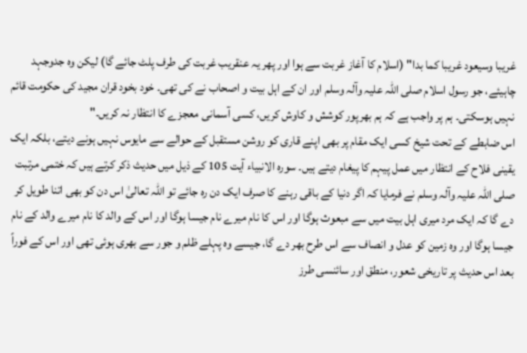غریبا وسیعود غریبا کما بدا" (اسلام کا آغاز غربت سے ہوا اور پھر یہ عنقریب غربت کی طرف پلٹ جائے گا) لیکن وہ جدوجہد چاہیئے، جو رسول اسلام صلی اللہ علیہ وآلہ وسلم اور ان کے اہل بیت و اصحاب نے کی تھی۔ خود بخود قران مجید کی حکومت قائم نہیں ہوسکتی۔ ہم پر واجب ہے کہ ہم بھرپور کوشش و کاوش کریں، کسی آسمانی معجزے کا انتظار نہ کریں۔"
اس ضابطے کے تحت شیخ کسی ایک مقام پر بھی اپنے قاری کو روشن مستقبل کے حوالے سے مایوس نہیں ہونے دیتے، بلکہ ایک یقینی فلاح کے انتظار میں عمل پیہم کا پیغام دیتے ہیں۔ سورہ الانبیاء آیت 105 کے ذیل میں حدیث ذکر کرتے ہیں کہ ختمی مرتبت صلی اللہ علیہ وآلہ وسلم نے فرمایا کہ اگر دنیا کے باقی رہنے کا صرف ایک دن رہ جائے تو اللہ تعالیٰ اس دن کو بھی اتنا طویل کر دے گا کہ ایک مرد میری اہل بیت میں سے مبعوث ہوگا اور اس کا نام میرے نام جیسا ہوگا اور اس کے والد کا نام میرے والد کے نام جیسا ہوگا اور وہ زمین کو عدل و انصاف سے اس طرح بھر دے گا، جیسے وہ پہلے ظلم و جور سے بھری ہوئی تھی اور اس کے فوراً بعد اس حدیث پر تاریخی شعور، منطق اور سائنسی طرز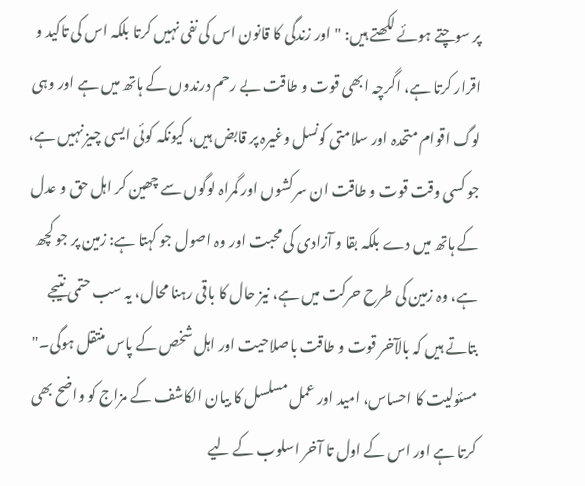پر سوچتے ہوئے لکھتے ہیں: "اور زندگی کا قانون اس کی نفی نہیں کرتا بلکہ اس کی تاکید و اقرار کرتا ہے، اگرچہ ابھی قوت و طاقت بے رحم درندوں کے ہاتھ میں ہے اور وہی لوگ اقوام متحدہ اور سلامتی کونسل وغیرہ پر قابض ہیں، کیونکہ کوئی ایسی چیز نہیں ہے، جو کسی وقت قوت و طاقت ان سرکشوں اور گمراہ لوگوں سے چھین کر اہل حق و عدل کے ہاتھ میں دے بلکہ بقا و آزادی کی محبت اور وہ اصول جو کہتا ہے: زمین پر جو کچھ ہے، وہ زمین کی طرح حرکت میں ہے، نیز حال کا باقی رہنا محال، یہ سب حتمی نتیجے بتاتے ہیں کہ بالآخر قوت و طاقت باصلاحیت اور اہل شخص کے پاس منتقل ہوگی۔"
مسئولیت کا احساس، امید اور عمل مسلسل کا بیان الکاشف کے مزاج کو واضح بھی کرتا ہے اور اس کے اول تا آخر اسلوب کے لیے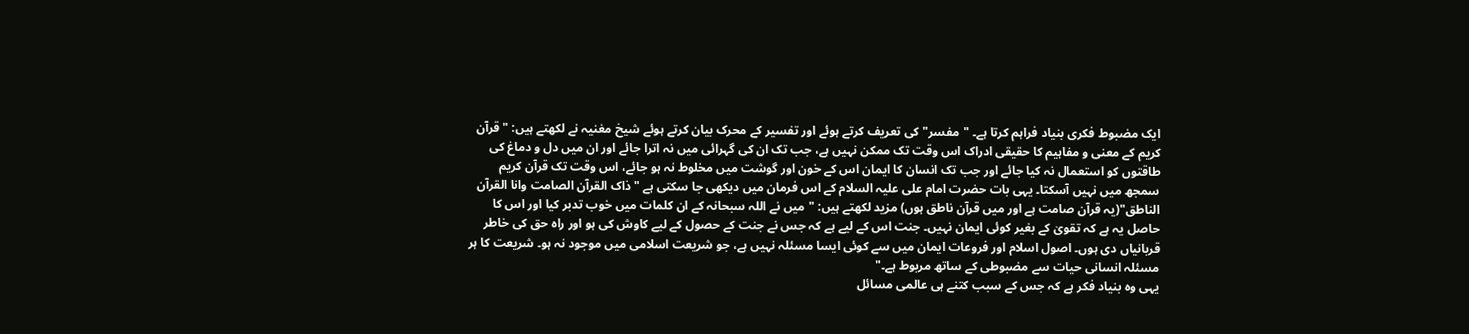ایک مضبوط فکری بنیاد فراہم کرتا ہے۔ "مفسر" کی تعریف کرتے ہوئے اور تفسیر کے محرک بیان کرتے ہوئے شیخ مغنیہ نے لکھتے ہیں: "قرآن کریم کے معنی و مفاہیم کا حقیقی ادراک اس وقت تک ممکن نہیں ہے، جب تک ان کی گہرائی میں نہ اترا جائے اور ان میں دل و دماغ کی طاقتوں کو استعمال نہ کیا جائے اور جب تک انسان کا ایمان اس کے خون اور گوشت میں مخلوط نہ ہو جائے، اس وقت تک قرآن کریم سمجھ میں نہیں آسکتا۔ یہی بات حضرت امام علی علیہ السلام کے اس فرمان میں دیکھی جا سکتی ہے "ذاک القرآن الصامت وانا القرآن الناطق"(یہ قرآن صامت ہے اور میں قرآن ناطق ہوں) مزید لکھتے ہیں: "میں نے اللہ سبحانہ کے ان کلمات میں خوب تدبر کیا اور اس کا حاصل یہ ہے کہ تقویٰ کے بغیر کوئی ایمان نہیں۔ جنت اس کے لیے ہے کہ جس نے جنت کے حصول کے لیے کاوش کی ہو اور راہ حق کی خاطر قربانیاں دی ہوں۔ اصول اسلام اور فروعات ایمان میں سے کوئی ایسا مسئلہ نہیں ہے، جو شریعت اسلامی میں موجود نہ ہو۔ شریعت کا ہر مسئلہ انسانی حیات سے مضبوطی کے ساتھ مربوط ہے۔"
یہی وہ بنیاد فکر ہے کہ جس کے سبب کتنے ہی عالمی مسائل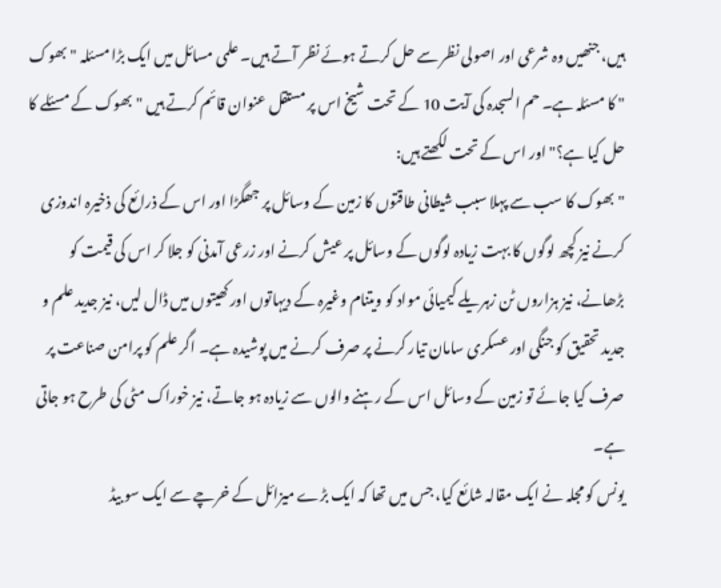ہیں، جنھیں وہ شرعی اور اصولی نظر سے حل کرتے ہوئے نظر آتے ہیں۔ علمی مسائل میں ایک بڑا مسئلہ "بھوک " کا مسئلہ ہے۔ حم السجدہ کی آیت 10 کے تحت شیخ اس پر مستقل عنوان قائم کرتے ہیں "بھوک کے مسئلے کا حل کیا ہے؟" اور اس کے تحت لکھتے ہیں:
"بھوک کا سب سے پہلا سبب شیطانی طاقتوں کا زمین کے وسائل پر جھگڑا اور اس کے ذرائع کی ذخیرہ اندوزی کرنے نیز کچھ لوگوں کا بہت زیادہ لوگوں کے وسائل پر عیش کرنے اور زرعی آمدنی کو جلا کر اس کی قیمت کو بڑھانے، نیز ہزاروں ٹن زہریلے کیمیائی مواد کو ویتنام وغیرہ کے دیہاتوں اور کھیتوں میں ڈال لیں، نیز جدید علم و جدید تحقیق کو جنگی اور عسکری سامان تیار کرنے پر صرف کرنے میں پوشیدہ ہے۔ اگر علم کو پرامن صناعت پر صرف کیا جائے تو زمین کے وسائل اس کے رہنے والوں سے زیادہ ہو جاتے، نیز خوراک مٹی کی طرح ہو جاتی ہے۔
یونس کو مجلہ نے ایک مقالہ شائع کیا، جس میں تھا کہ ایک بڑے میزائل کے خرچے سے ایک سو بیڈ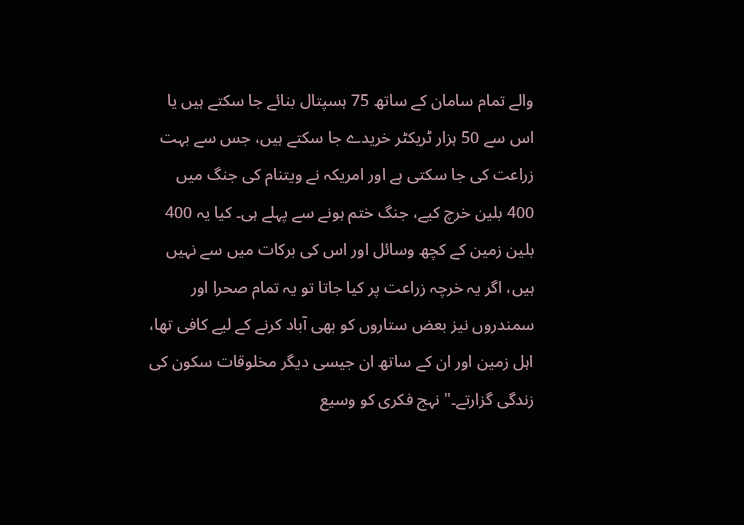والے تمام سامان کے ساتھ 75 ہسپتال بنائے جا سکتے ہیں یا اس سے 50 ہزار ٹریکٹر خریدے جا سکتے ہیں، جس سے بہت زراعت کی جا سکتی ہے اور امریکہ نے ویتنام کی جنگ میں 400 بلین خرچ کیے، جنگ ختم ہونے سے پہلے ہی۔ کیا یہ 400 بلین زمین کے کچھ وسائل اور اس کی برکات میں سے نہیں ہیں، اگر یہ خرچہ زراعت پر کیا جاتا تو یہ تمام صحرا اور سمندروں نیز بعض ستاروں کو بھی آباد کرنے کے لیے کافی تھا، اہل زمین اور ان کے ساتھ ان جیسی دیگر مخلوقات سکون کی زندگی گزارتے۔" نہج فکری کو وسیع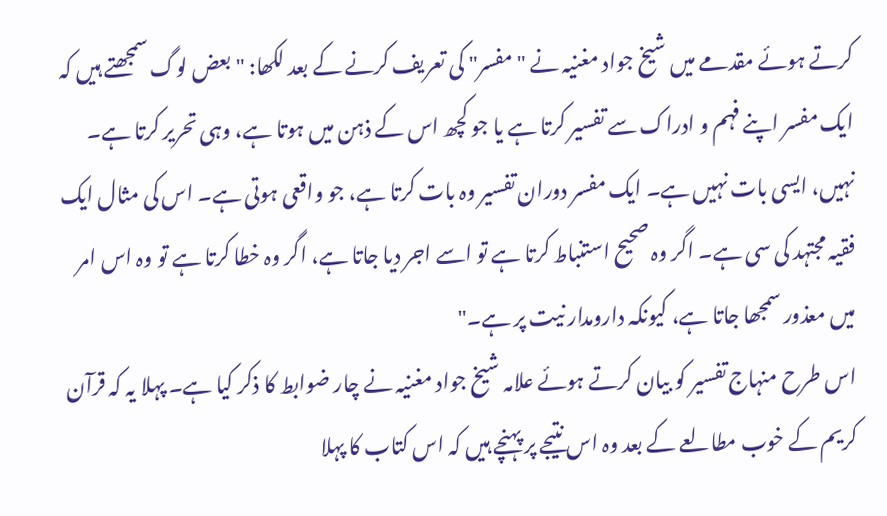کرتے ہوئے مقدمے میں شیخ جواد مغنیہ نے "مفسر" کی تعریف کرنے کے بعد لکھا: "بعض لوگ سمجھتے ہیں کہ ایک مفسر اپنے فہم و ادراک سے تفسیر کرتا ہے یا جو کچھ اس کے ذہن میں ہوتا ہے، وہی تحریر کرتا ہے۔ نہیں، ایسی بات نہیں ہے۔ ایک مفسر دوران تفسیر وہ بات کرتا ہے، جو واقعی ہوتی ہے۔ اس کی مثال ایک فقیہ مجتہد کی سی ہے۔ اگر وہ صحیح استنباط کرتا ہے تو اسے اجر دیا جاتا ہے، اگر وہ خطا کرتا ہے تو وہ اس امر میں معذور سمجھا جاتا ہے، کیونکہ دارومدار نیت پر ہے۔"
اس طرح منہاج تفسیر کو بیان کرتے ہوئے علامہ شیخ جواد مغنیہ نے چار ضوابط کا ذکر کیا ہے۔ پہلا یہ کہ قرآن کریم کے خوب مطالعے کے بعد وہ اس نتیجے پر پہنچے ہیں کہ اس کتاب کا پہلا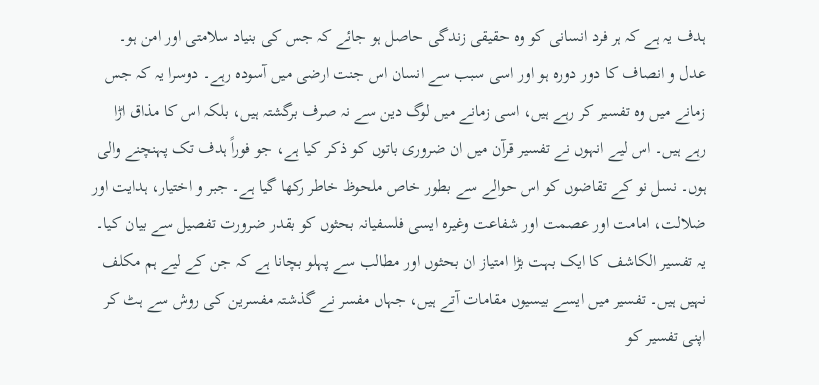ہدف یہ ہے کہ ہر فرد انسانی کو وہ حقیقی زندگی حاصل ہو جائے کہ جس کی بنیاد سلامتی اور امن ہو۔ عدل و انصاف کا دور دورہ ہو اور اسی سبب سے انسان اس جنت ارضی میں آسودہ رہے۔ دوسرا یہ کہ جس زمانے میں وہ تفسیر کر رہے ہیں، اسی زمانے میں لوگ دین سے نہ صرف برگشتہ ہیں، بلکہ اس کا مذاق اڑا رہے ہیں۔ اس لیے انہوں نے تفسیر قرآن میں ان ضروری باتوں کو ذکر کیا ہے، جو فوراً ہدف تک پہنچنے والی ہوں۔ نسل نو کے تقاضوں کو اس حوالے سے بطور خاص ملحوظ خاطر رکھا گیا ہے۔ جبر و اختیار، ہدایت اور ضلالت، امامت اور عصمت اور شفاعت وغیرہ ایسی فلسفیانہ بحثوں کو بقدر ضرورت تفصیل سے بیان کیا۔ یہ تفسیر الکاشف کا ایک بہت بڑا امتیاز ان بحثوں اور مطالب سے پہلو بچانا ہے کہ جن کے لیے ہم مکلف نہیں ہیں۔ تفسیر میں ایسے بیسیوں مقامات آتے ہیں، جہاں مفسر نے گذشتہ مفسرین کی روش سے ہٹ کر اپنی تفسیر کو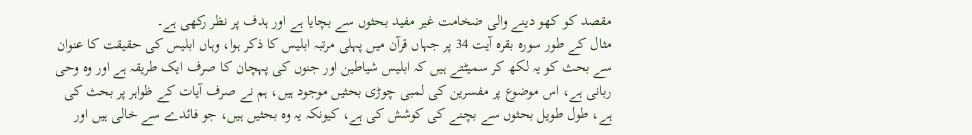مقصد کو کھو دینے والی ضخامت غیر مفید بحثوں سے بچایا ہے اور ہدف پر نظر رکھی ہے۔
مثال کے طور سورہ بقرہ آیت 34 پر جہاں قرآن میں پہلی مرتبہ ابلیس کا ذکر ہوا، وہاں ابلیس کی حقیقت کا عنوان سے بحث کو یہ لکھ کر سمیٹتے ہیں کہ ابلیس شیاطین اور جنوں کی پہچان کا صرف ایک طریقہ ہے اور وہ وحی ربانی ہے، اس موضوع پر مفسرین کی لمبی چوڑی بحثیں موجود ہیں، ہم نے صرف آیات کے ظواہر پر بحث کی ہے، طول طویل بحثوں سے بچنے کی کوشش کی ہے، کیونکہ یہ وہ بحثیں ہیں، جو فائدے سے خالی ہیں اور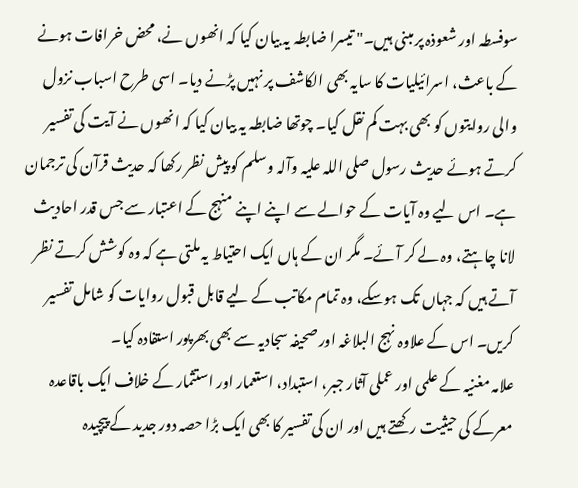سوفسطہ اور شعوذہ پر مبنی ہیں۔" تیسرا ضابطہ یہ بیان کیا کہ انھوں نے، محض خرافات ہونے کے باعث، اسرائیلیات کا سایہ بھی الکاشف پر نہیں پڑنے دیا۔ اسی طرح اسباب نزول والی روایتوں کو بھی بہت کم نقل کیا۔ چوتھا ضابطہ یہ بیان کیا کہ انھوں نے آیت کی تفسیر کرتے ہوئے حدیث رسول صلی اللہ علیہ وآلہ وسلم کو پیش نظر رکھا کہ حدیث قرآن کی ترجمان ہے۔ اس لیے وہ آیات کے حوالے سے اپنے اپنے منہج کے اعتبار سے جس قدر احادیث لانا چاہتے، وہ لے کر آئے۔ مگر ان کے ہاں ایک احتیاط یہ ملتی ہے کہ وہ کوشش کرتے نظر آتے ہیں کہ جہاں تک ہوسکے، وہ تمام مکاتب کے لیے قابل قبول روایات کو شامل تفسیر کریں۔ اس کے علاوہ نہج البلاغہ اور صحیفہ سجادیہ سے بھی بھرپور استفادہ کیا۔
علامہ مغنیہ کے علمی اور عملی آثار جبر، استبداد، استعمار اور استثمار کے خلاف ایک باقاعدہ معرکے کی حیثیت رکھتے ہیں اور ان کی تفسیر کا بھی ایک بڑا حصہ دور جدید کے پیچیدہ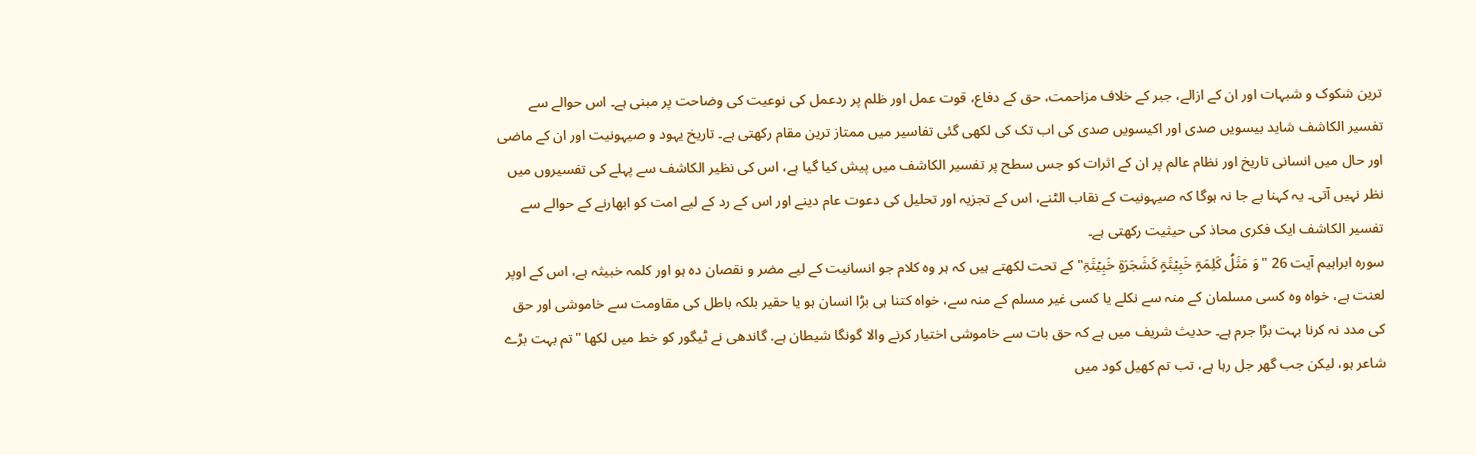ترین شکوک و شبہات اور ان کے ازالے، جبر کے خلاف مزاحمت، حق کے دفاع، قوت عمل اور ظلم پر ردعمل کی نوعیت کی وضاحت پر مبنی ہے۔ اس حوالے سے تفسیر الکاشف شاید بیسویں صدی اور اکیسویں صدی کی اب تک کی لکھی گئی تفاسیر میں ممتاز ترین مقام رکھتی ہے۔ تاریخ یہود و صیہونیت اور ان کے ماضی اور حال میں انسانی تاریخ اور نظام عالم پر ان کے اثرات کو جس سطح پر تفسیر الکاشف میں پیش کیا گیا ہے، اس کی نظیر الکاشف سے پہلے کی تفسیروں میں نظر نہیں آتی۔ یہ کہنا بے جا نہ ہوگا کہ صیہونیت کے نقاب الٹنے، اس کے تجزیہ اور تحلیل کی دعوت عام دینے اور اس کے رد کے لیے امت کو ابھارنے کے حوالے سے تفسیر الکاشف ایک فکری محاذ کی حیثیت رکھتی ہے۔
سورہ ابراہیم آیت 26 "وَ مَثَلُ کَلِمَۃٍ خَبِیۡثَۃٍ کَشَجَرَۃٍ خَبِیۡثَۃِ" کے تحت لکھتے ہیں کہ ہر وہ کلام جو انسانیت کے لیے مضر و نقصان دہ ہو اور کلمہ خبیثہ ہے، اس کے اوپر لعنت ہے، خواہ وہ کسی مسلمان کے منہ سے نکلے یا کسی غیر مسلم کے منہ سے، خواہ کتنا ہی بڑا انسان ہو یا حقیر بلکہ باطل کی مقاومت سے خاموشی اور حق کی مدد نہ کرنا بہت بڑا جرم ہے۔ حدیث شریف میں ہے کہ حق بات سے خاموشی اختیار کرنے والا گونگا شیطان ہے. گاندھی نے ٹیگور کو خط میں لکھا "تم بہت بڑے شاعر ہو، لیکن جب گھر جل رہا ہے، تب تم کھیل کود میں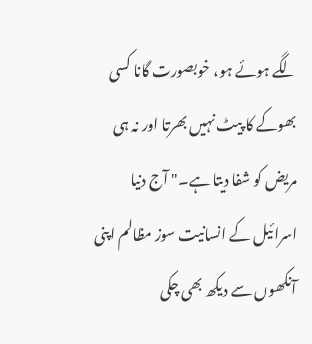لگے ہوئے ہو، خوبصورت گانا کسی بھوکے کا پیٹ نہیں بھرتا اور نہ ہی مریض کو شفا دیتا ہے۔" آج دنیا اسرائیل کے انسانیت سوز مظالم اپنی آنکھوں سے دیکھ بھی چکی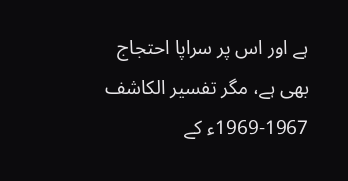ہے اور اس پر سراپا احتجاج بھی ہے، مگر تفسیر الکاشف 1967-1969ء کے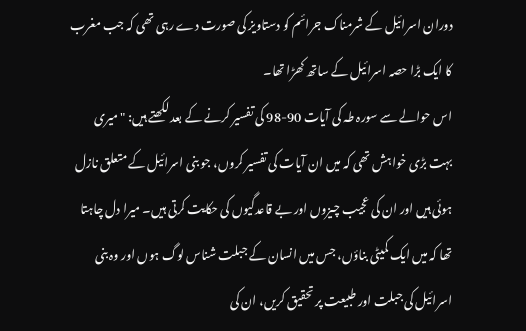دوران اسرائیل کے شرمناک جرائم کو دستاویز کی صورت دے رہی تھی کہ جب مغرب کا ایک بڑا حصہ اسرائیل کے ساتھ کھڑا تھا۔
اس حوالے سے سورہ طہ کی آیات 90-98 کی تفسیر کرنے کے بعد لکھتے ہیں: "میری بہت بڑی خواہش تھی کہ میں ان آیات کی تفسیر کروں، جو بنی اسرائیل کے متعلق نازل ہوئی ہیں اور ان کی عجیب چیزوں اور بے قاعدگیوں کی حکایت کرتی ہیں۔ میرا دل چاہتا تھا کہ میں ایک کمیٹی بناؤں، جس میں انسان کے جبلت شناس لوگ ہوں اور وہ بنی اسرائیل کی جبلت اور طبیعت پر تحقیق کریں، ان کی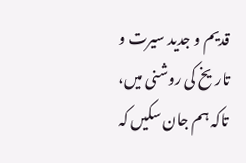قدیم و جدید سیرت و تاریخ کی روشنی میں، تاکہ ہم جان سکیں کہ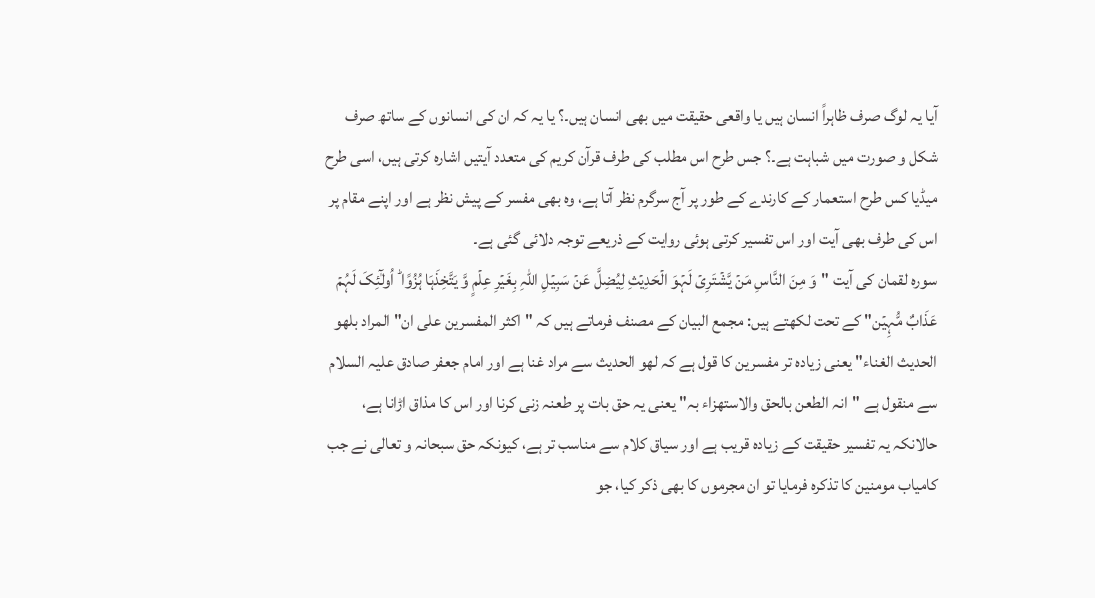آیا یہ لوگ صرف ظاہراً انسان ہیں یا واقعی حقیقت میں بھی انسان ہیں۔؟ یا یہ کہ ان کی انسانوں کے ساتھ صرف شکل و صورت میں شباہت ہے۔؟ جس طرح اس مطلب کی طرف قرآن کریم کی متعدد آیتیں اشارہ کرتی ہیں، اسی طرح میڈیا کس طرح استعمار کے کارندے کے طور پر آج سرگرم نظر آتا ہے، وہ بھی مفسر کے پیش نظر ہے اور اپنے مقام پر اس کی طرف بھی آیت اور اس تفسیر کرتی ہوئی روایت کے ذریعے توجہ دلائی گئی ہے۔
سورہ لقمان کی آیت "وَ مِنَ النَّاسِ مَنۡ یَّشۡتَرِیۡ لَہۡوَ الۡحَدِیۡثِ لِیُضِلَّ عَنۡ سَبِیۡلِ اللّٰہِ بِغَیۡرِ عِلۡمٍ وَّ یَتَّخِذَہَا ہُزُوًا ؕ اُولٰٓئِکَ لَہُمۡ عَذَابٌ مُّہِیۡن" کے تحت لکھتے ہیں: مجمع البیان کے مصنف فرماتے ہیں کہ "اکثر المفسرین علی ان" المراد بلھو الحدیث الغناء" یعنی زیادہ تر مفسرین کا قول ہے کہ لھو الحدیث سے مراد غنا ہے اور امام جعفر صادق علیہ السلام سے منقول ہے "انہ الطعن بالحق والاستھزاء بہ" یعنی یہ حق بات پر طعنہ زنی کرنا اور اس کا مذاق اڑانا ہے، حالانکہ یہ تفسیر حقیقت کے زیادہ قریب ہے اور سیاق کلام سے مناسب تر ہے، کیونکہ حق سبحانہ و تعالی نے جب کامیاب مومنین کا تذکرہ فرمایا تو ان مجرموں کا بھی ذکر کیا، جو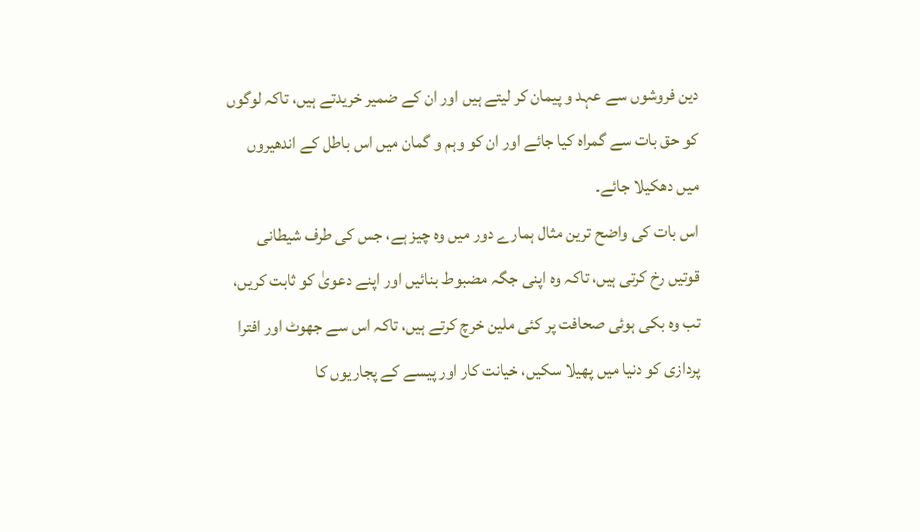دین فروشوں سے عہد و پیمان کر لیتے ہیں اور ان کے ضمیر خریدتے ہیں، تاکہ لوگوں کو حق بات سے گمراہ کیا جائے اور ان کو وہم و گمان میں اس باطل کے اندھیروں میں دھکیلا جائے۔
اس بات کی واضح ترین مثال ہمارے دور میں وہ چیز ہے، جس کی طرف شیطانی قوتیں رخ کرتی ہیں، تاکہ وہ اپنی جگہ مضبوط بنائیں اور اپنے دعویٰ کو ثابت کریں، تب وہ بکی ہوئی صحافت پر کئی ملین خرچ کرتے ہیں، تاکہ اس سے جھوٹ اور افترا پردازی کو دنیا میں پھیلا سکیں، خیانت کار اور پیسے کے پجاریوں کا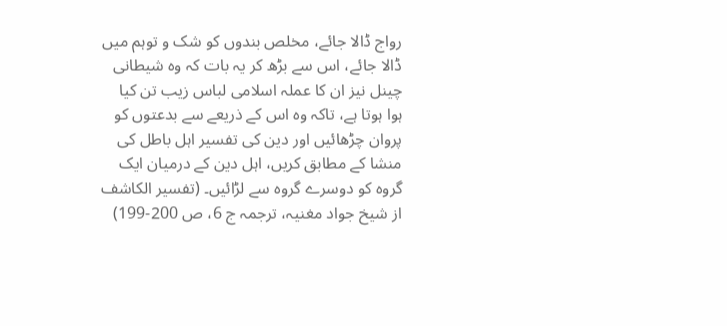رواج ڈالا جائے، مخلص بندوں کو شک و توہم میں ڈالا جائے، اس سے بڑھ کر یہ بات کہ وہ شیطانی چینل نیز ان کا عملہ اسلامی لباس زیب تن کیا ہوا ہوتا ہے، تاکہ وہ اس کے ذریعے سے بدعتوں کو پروان چڑھائیں اور دین کی تفسیر اہل باطل کی منشا کے مطابق کریں، اہل دین کے درمیان ایک گروہ کو دوسرے گروہ سے لڑائیں۔ (تفسیر الکاشف از شیخ جواد مغنیہ، ترجمہ ج 6، ص 200-199)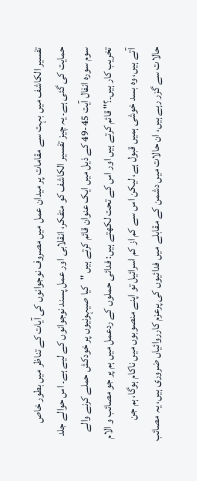تفسیر الکاشف میں بہت سے مقامات پر میدان عمل میں مصروف نوجوانوں کی آیات کے تناظر میں بطور خاص حمایت کی گئی ہے۔ یہ چیز تفسیر الکاشف کو متفکر، انقلابی اور عمل پسند نوجوانوں کے لیے ہے۔ اس حوالے جلد سوم سورہ انفال آیت 45-49 کے ذیل میں ایک عنوان قائم کرتے ہیں "کیا صیہونیوں پر خودکش حملے کرنے والے تخریب کار ہیں۔؟" قائم کرتے ہیں اور اس کے تحت لکھتے ہیں: فدائی حملوں کے ردعمل میں ہم پر جو مصائب و الام آتے ہیں، وہ بسد خوشی ہمیں قبول ہے، لیکن اس سے کم از کم اسرائیل تو اپنے منصوبوں میں ناکام ہوگا، ہم جن حالات سے گزر رہے ہیں، ان حالات میں دشمن کے مقابلے میں فدائیوں کی پرعزم کارروائیاں ضروری ہیں، یہ مصائب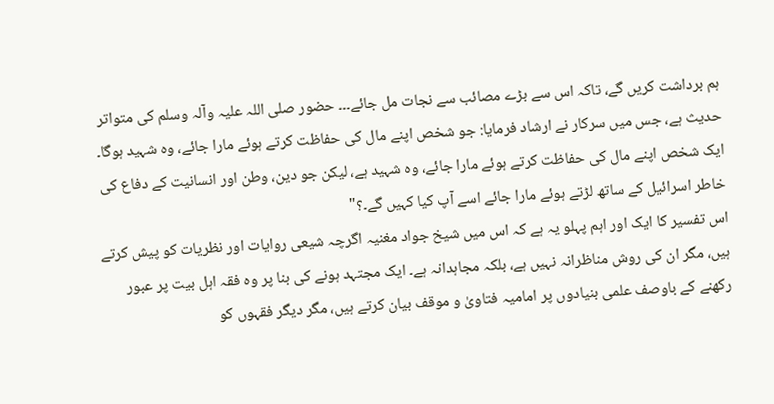ہم برداشت کریں گے، تاکہ اس سے بڑے مصائب سے نجات مل جائے۔۔۔ حضور صلی اللہ علیہ وآلہ وسلم کی متواتر حدیث ہے، جس میں سرکار نے ارشاد فرمایا: جو شخص اپنے مال کی حفاظت کرتے ہوئے مارا جائے، وہ شہید ہوگا۔ ایک شخص اپنے مال کی حفاظت کرتے ہوئے مارا جائے، وہ شہید ہے، لیکن جو دین، وطن اور انسانیت کے دفاع کی خاطر اسرائیل کے ساتھ لڑتے ہوئے مارا جائے اسے آپ کیا کہیں گے۔؟"
اس تفسیر کا ایک اور اہم پہلو یہ ہے کہ اس میں شیخ جواد مغنیہ اگرچہ شیعی روایات اور نظریات کو پیش کرتے ہیں، مگر ان کی روش مناظرانہ نہیں ہے، بلکہ مجاہدانہ ہے۔ ایک مجتہد ہونے کی بنا پر وہ فقہ اہل بیت پر عبور رکھنے کے باوصف علمی بنیادوں پر امامیہ فتاویٰ و موقف بیان کرتے ہیں، مگر دیگر فقہوں کو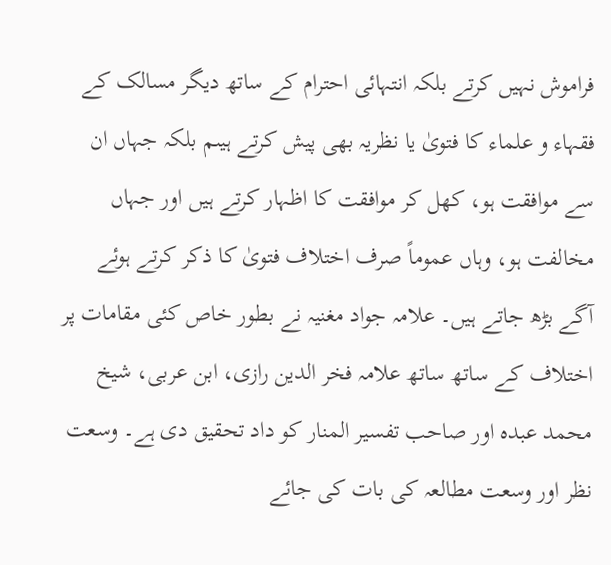فراموش نہیں کرتے بلکہ انتہائی احترام کے ساتھ دیگر مسالک کے فقہاء و علماء کا فتویٰ یا نظریہ بھی پیش کرتے ہیںم بلکہ جہاں ان سے موافقت ہو، کھل کر موافقت کا اظہار کرتے ہیں اور جہاں مخالفت ہو، وہاں عموماً صرف اختلاف فتویٰ کا ذکر کرتے ہوئے آگے بڑھ جاتے ہیں۔ علامہ جواد مغنیہ نے بطور خاص کئی مقامات پر اختلاف کے ساتھ ساتھ علامہ فخر الدین رازی، ابن عربی، شیخ محمد عبدہ اور صاحب تفسیر المنار کو داد تحقیق دی ہے۔ وسعت نظر اور وسعت مطالعہ کی بات کی جائے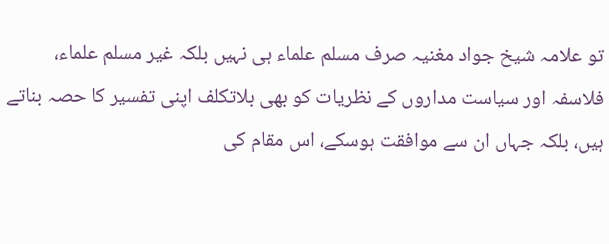تو علامہ شیخ جواد مغنیہ صرف مسلم علماء ہی نہیں بلکہ غیر مسلم علماء، فلاسفہ اور سیاست مداروں کے نظریات کو بھی بلاتکلف اپنی تفسیر کا حصہ بناتے ہیں، بلکہ جہاں ان سے موافقت ہوسکے، اس مقام کی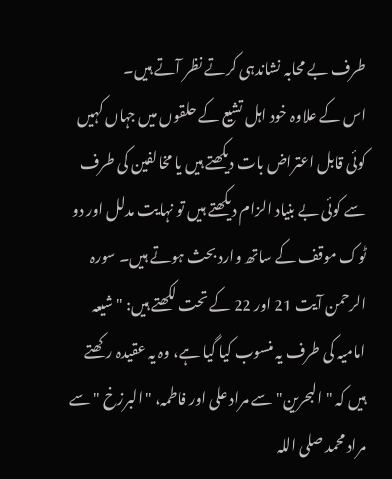طرف بے محابہ نشاندہی کرتے نظر آتے ہیں۔
اس کے علاوہ خود اہل تشیع کے حلقوں میں جہاں کہیں کوئی قابل اعتراض بات دیکھتے ہیں یا مخالفین کی طرف سے کوئی بے بنیاد الزام دیکھتے ہیں تو نہایت مدلل اور دو ٹوک موقف کے ساتھ وارد بحث ہوتے ہیں۔ سورہ الرحمن آیت 21 اور 22 کے تحت لکھتے ہیں: "شیعہ امامیہ کی طرف یہ منسوب کیا گیا ہے، وہ یہ عقیدہ رکھتے ہیں کہ "البحرین" سے مراد علی اور فاطمہ، "البرزخ " سے مراد محمد صلی اللہ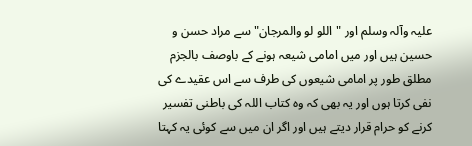علیہ وآلہ وسلم اور "اللو لو والمرجان" سے مراد حسن و حسین ہیں اور میں امامی شیعہ ہونے کے باوصف بالجزم مطلق طور پر امامی شیعوں کی طرف سے اس عقیدے کی نفی کرتا ہوں اور یہ بھی کہ وہ کتاب اللہ کی باطنی تفسیر کرنے کو حرام قرار دیتے ہیں اور اگر ان میں سے کوئی یہ کہتا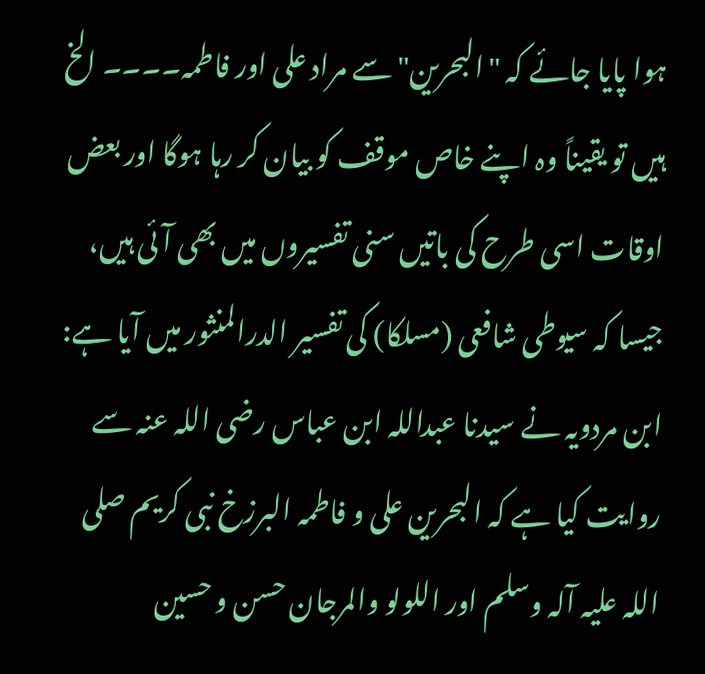ہوا پایا جائے کہ "البحرین" سے مراد علی اور فاطمہ۔۔۔۔ الخ ہیں تو یقیناً وہ اپنے خاص موقف کو بیان کر رہا ہوگا اور بعض اوقات اسی طرح کی باتیں سنی تفسیروں میں بھی آئی ہیں، جیسا کہ سیوطی شافعی (مسلکا) کی تفسیر الدرالمنثور میں آیا ہے: ابن مردویہ نے سیدنا عبداللہ ابن عباس رضی اللہ عنہ سے روایت کیا ہے کہ البحرین علی و فاطمہ البرزخ نبی کریم صلی اللہ علیہ آلہ وسلم اور اللولو والمرجان حسن و حسین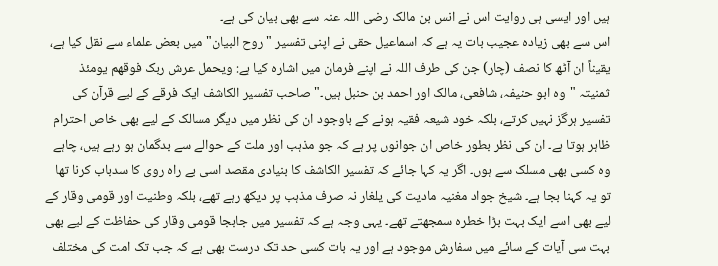ہیں اور ایسی ہی روایت اس نے انس بن مالک رضی اللہ عنہ سے بھی بیان کی ہے۔
اس سے بھی زیادہ عجیب بات یہ ہے کہ اسماعیل حقی نے اپنی تفسیر "روح البیان" میں بعض علماء سے نقل کیا ہے، یقیناً ان آٹھ کا نصف (چار) جن کی طرف اللہ نے اپنے فرمان میں اشارہ کیا ہے: ویحمل عرش ربک فوقھم یومئذ ثمنیتہ "وہ ابو حنیفہ، شافعی، مالک اور احمد بن حنبل ہیں۔" صاحب تفسیر الکاشف ایک فرقے کے لیے قرآن کی تفسیر ہرگز نہیں کرتے، بلکہ خود شیعہ فقیہ ہونے کے باوجود ان کی نظر میں دیگر مسالک کے لیے بھی خاص احترام ظاہر ہوتا ہے۔ ان کی نظر بطور خاص ان جوانوں پر ہے کہ جو مذہب اور ملت کے حوالے سے بدگمان ہو رہے ہیں، چاہے وہ کسی بھی مسلک سے ہوں۔ اگر یہ کہا جائے کہ تفسیر الکاشف کا بنیادی مقصد اسی بے راہ روی کا سدباب کرنا تھا تو یہ کہنا بجا ہے۔ شیخ جواد مغنیہ مادیت کی یلغار نہ صرف مذہب پر دیکھ رہے تھے، بلکہ وطنیت اور قومی وقار کے لیے بھی اسے ایک بہت بڑا خطرہ سمجھتے تھے۔ یہی وجہ ہے کہ تفسیر میں جابجا قومی وقار کی حفاظت کے لیے بھی بہت سی آیات کے سائے میں سفارش موجود ہے اور یہ بات کسی حد تک درست بھی ہے کہ جب تک امت کی مختلف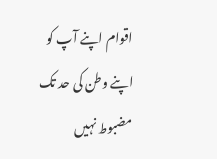اقوام اپنے آپ کو اپنے وطن کی حد تک مضبوط نہیں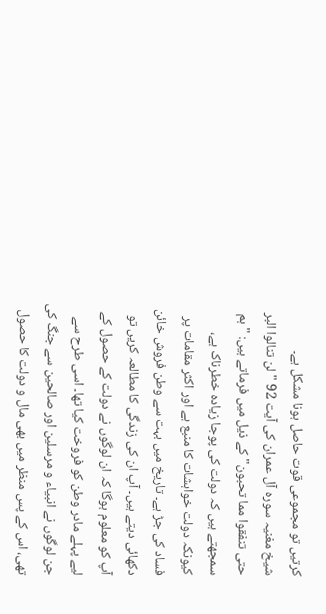کرتیں تو مجموعی قوت حاصل ہونا مشکل ہے۔
شیخ مغنیہ سورہ آل عمران کی آیت 92 "لن تنالوا البر حتی تنفقوا مما تحبون" کے ذیل میں فرماتے ہیں: "ہم سمجھتے ہیں کہ دولت کی پوجا زیادہ خطرناک ہے، کیونکہ دولت خواہشات کا منبع ہے اور اکثر مقامات پر فساد کی جڑ ہے۔ تاریخ میں بہت سے وطن فروش خائن دکھائی دیتے ہیں۔ آپ ان کی زندگی کا مطالعہ کریں تو آپ کو معلوم ہوگا کہ ان لوگوں نے دولت کے حصول کے لیے پہلے مادر وطن کو فروخت کیا تھا۔ اسی طرح سے جن لوگوں نے انبیاء و مرسلین اور صالحین سے جنگ کی تھی، اس کے پس منظر میں بھی مال و دولت کا حصول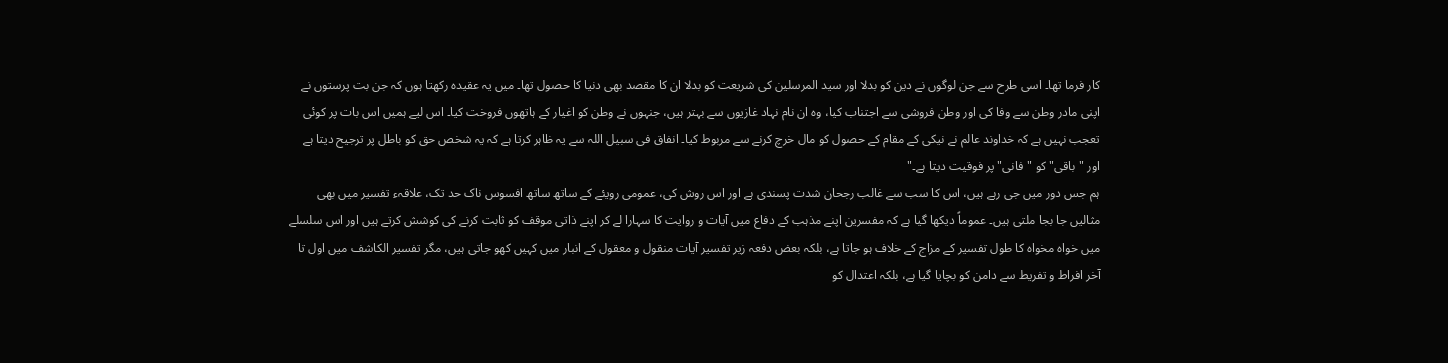کار فرما تھا۔ اسی طرح سے جن لوگوں نے دین کو بدلا اور سید المرسلین کی شریعت کو بدلا ان کا مقصد بھی دنیا کا حصول تھا۔ میں یہ عقیدہ رکھتا ہوں کہ جن بت پرستوں نے اپنی مادر وطن سے وفا کی اور وطن فروشی سے اجتناب کیا، وہ ان نام نہاد غازیوں سے بہتر ہیں، جنہوں نے وطن کو اغیار کے ہاتھوں فروخت کیا۔ اس لیے ہمیں اس بات پر کوئی تعجب نہیں ہے کہ خداوند عالم نے نیکی کے مقام کے حصول کو مال خرچ کرنے سے مربوط کیا۔ انفاق فی سبیل اللہ سے یہ ظاہر کرتا ہے کہ یہ شخص حق کو باطل پر ترجیح دیتا ہے اور "باقی" کو "فانی" پر فوقیت دیتا ہے۔"
ہم جس دور میں جی رہے ہیں، اس کا سب سے غالب رجحان شدت پسندی ہے اور اس روش کی، عمومی رویئے کے ساتھ ساتھ افسوس ناک حد تک، علاقہء تفسیر میں بھی مثالیں جا بجا ملتی ہیں۔ عموماً دیکھا گیا ہے کہ مفسرین اپنے مذہب کے دفاع میں آیات و روایت کا سہارا لے کر اپنے ذاتی موقف کو ثابت کرنے کی کوشش کرتے ہیں اور اس سلسلے میں خواہ مخواہ کا طول تفسیر کے مزاج کے خلاف ہو جاتا ہے، بلکہ بعض دفعہ زیر تفسیر آیات منقول و معقول کے انبار میں کہیں کھو جاتی ہیں، مگر تفسیر الکاشف میں اول تا آخر افراط و تفریط سے دامن کو بچایا گیا ہے، بلکہ اعتدال کو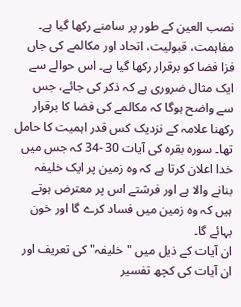نصب العین کے طور پر سامنے رکھا گیا ہے۔ مفاہمت، قبولیت، اتحاد اور مکالمے کی جاں فزا فضا کو برقرار رکھا گیا ہے۔ اس حوالے سے ایک مثال ضروری ہے کہ ذکر کی جائے، جس سے واضح ہوگا کہ مکالمے کی فضا کا برقرار رکھنا علامہ کے نزدیک کس قدر اہمیت کا حامل تھا۔ سورہ بقرہ کی آیات 30 -34 کہ جس میں خدا اعلان کرتا ہے کہ وہ زمین پر ایک خلیفہ بنانے والا ہے اور فرشتے اس پر معترض ہوتے ہیں کہ وہ زمین میں فساد کرے گا اور خون بہائے گا۔
ان آیات کے ذیل میں "خلیفہ" کی تعریف اور ان آیات کی کچھ تفسیر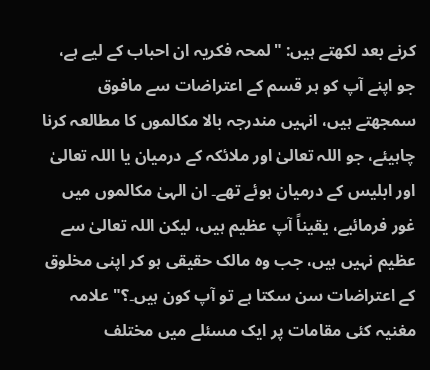کرنے بعد لکھتے ہیں: "لمحہ فکریہ ان احباب کے لیے ہے، جو اپنے آپ کو ہر قسم کے اعتراضات سے مافوق سمجھتے ہیں، انہیں مندرجہ بالا مکالموں کا مطالعہ کرنا چاہیئے، جو اللہ تعالیٰ اور ملائکہ کے درمیان یا اللہ تعالیٰ اور ابلیس کے درمیان ہوئے تھے۔ ان الہیٰ مکالموں میں غور فرمائیے، یقیناً آپ عظیم ہیں، لیکن اللہ تعالیٰ سے عظیم نہیں ہیں، جب وہ مالک حقیقی ہو کر اپنی مخلوق کے اعتراضات سن سکتا ہے تو آپ کون ہیں۔؟" علامہ مغنیہ کئی مقامات پر ایک مسئلے میں مختلف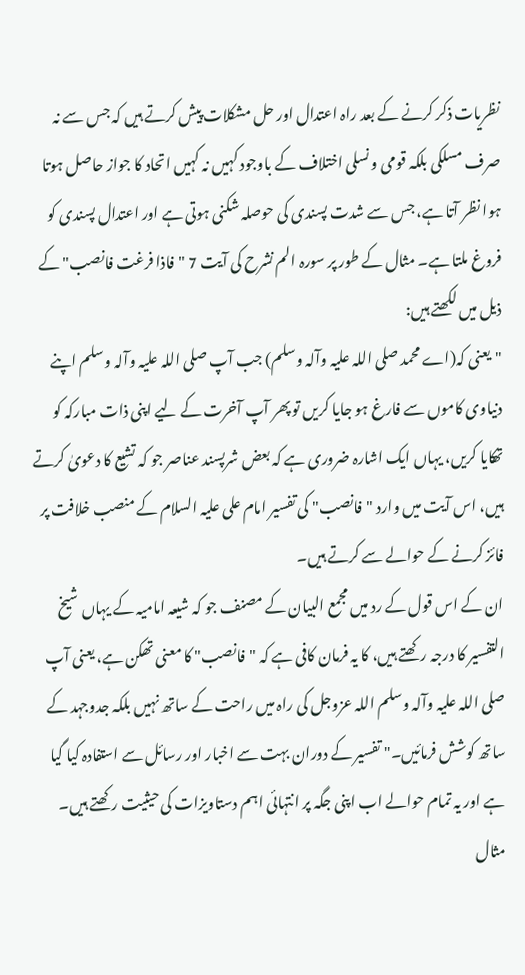نظریات ذکر کرنے کے بعد راہ اعتدال اور حل مشکلات پیش کرتے ہیں کہ جس سے نہ صرف مسلکی بلکہ قومی و نسلی اختلاف کے باوجود کہیں نہ کہیں اتحاد کا جواز حاصل ہوتا ہوا نظر آتا ہے، جس سے شدت پسندی کی حوصلہ شکنی ہوتی ہے اور اعتدال پسندی کو فروغ ملتا ہے۔ مثال کے طور پر سورہ الم نشرح کی آیت 7 "فاذا فرغت فانصب" کے ذیل میں لکھتے ہیں:
"یعنی کہ(اے محمد صلی اللہ علیہ وآلہ وسلم) جب آپ صلی اللہ علیہ وآلہ وسلم اپنے دنیاوی کاموں سے فارغ ہو جایا کریں تو پھر آپ آخرت کے لیے اپنی ذات مبارکہ کو تھکایا کریں، یہاں ایک اشارہ ضروری ہے کہ بعض شرپسند عناصر جو کہ تشیع کا دعویٰ کرتے ہیں، اس آیت میں وارد "فانصب" کی تفسیر امام علی علیہ السلام کے منصب خلافت پر فائز کرنے کے حوالے سے کرتے ہیں۔
ان کے اس قول کے رد میں مجمع البیان کے مصنف جو کہ شیعہ امامیہ کے یہاں شیخ التفسیر کا درجہ رکھتے ہیں، کا یہ فرمان کافی ہے کہ "فانصب" کا معنی تھکن ہے، یعنی آپ صلی اللہ علیہ وآلہ وسلم اللہ عزوجل کی راہ میں راحت کے ساتھ نہیں بلکہ جدوجہد کے ساتھ کوشش فرمائیں۔" تفسیر کے دوران بہت سے اخبار اور رسائل سے استفادہ کیا گیا ہے اور یہ تمام حوالے اب اپنی جگہ پر انتہائی اہم دستاویزات کی حیثیت رکھتے ہیں۔ مثال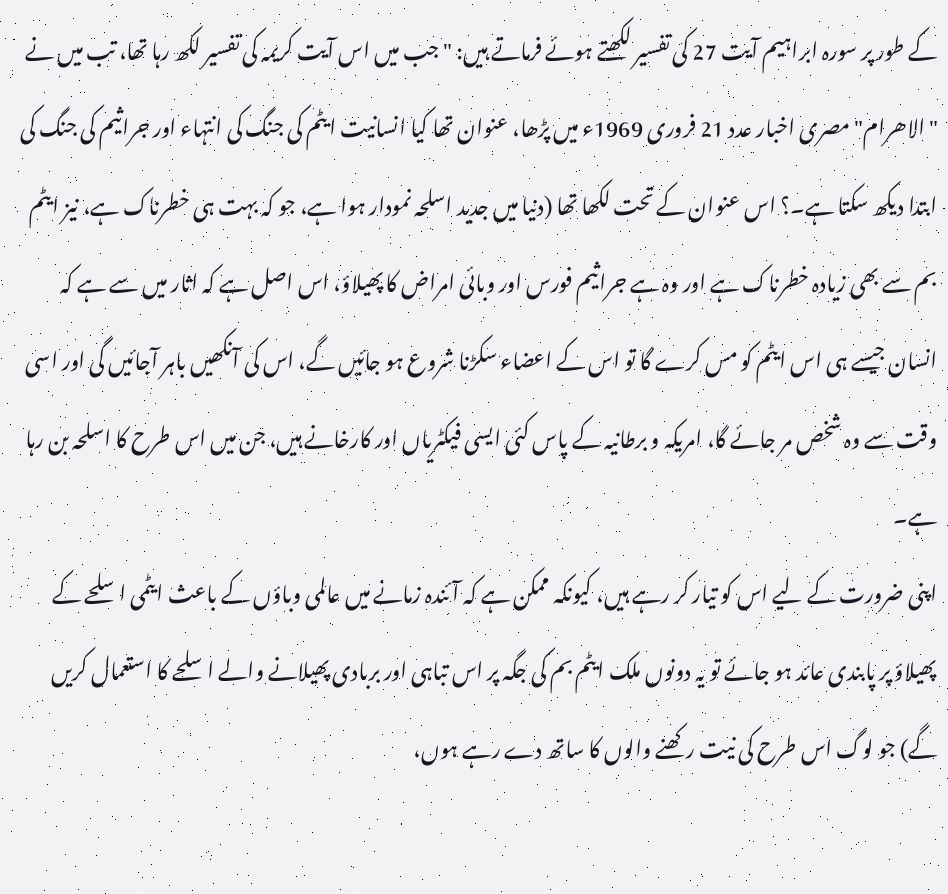کے طور پر سورہ ابراہیم آیت 27 کی تفسیر لکھتے ہوئے فرماتے ہیں: "جب میں اس آیت کریمہ کی تفسیر لکھ رہا تھا، تب میں نے "الاھرام" مصری اخبار عدد 21 فروری 1969ء میں پڑھا، عنوان تھا کیا انسانیت ایٹم کی جنگ کی انتہاء اور جراثیم کی جنگ کی ابتدا دیکھ سکتا ہے۔؟ اس عنوان کے تحت لکھا تھا (دنیا میں جدید اسلحہ نمودار ہوا ہے، جو کہ بہت ہی خطرناک ہے، نیز ایٹم بم سے بھی زیادہ خطرناک ہے اور وہ ہے جراثیم فورس اور وبائی امراض کا پھیلاؤ، اس اصل ہے کہ اثار میں سے ہے کہ انسان جیسے ہی اس ایٹم کو مس کرے گا تو اس کے اعضاء سکڑنا شروع ہو جائیں گے، اس کی آنکھیں باہر آجائیں گی اور اسی وقت سے وہ شخص مر جائے گا، امریکہ و برطانیہ کے پاس کئی ایسی فیکٹریاں اور کارخانے ہیں، جن میں اس طرح کا اسلحہ بن رہا ہے۔
اپنی ضرورت کے لیے اس کو تیار کر رہے ہیں، کیونکہ ممکن ہے کہ آئندہ زمانے میں عالمی وباؤں کے باعث ایٹمی اسلحے کے پھیلاؤ پر پابندی عائد ہو جائے تو یہ دونوں ملک ایٹم بم کی جگہ پر اس تباہی اور بربادی پھیلانے والے اسلحے کا استعمال کریں گے) جو لوگ اس طرح کی نیت رکھنے والوں کا ساتھ دے رہے ہوں،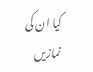کیا ان کی نمازیں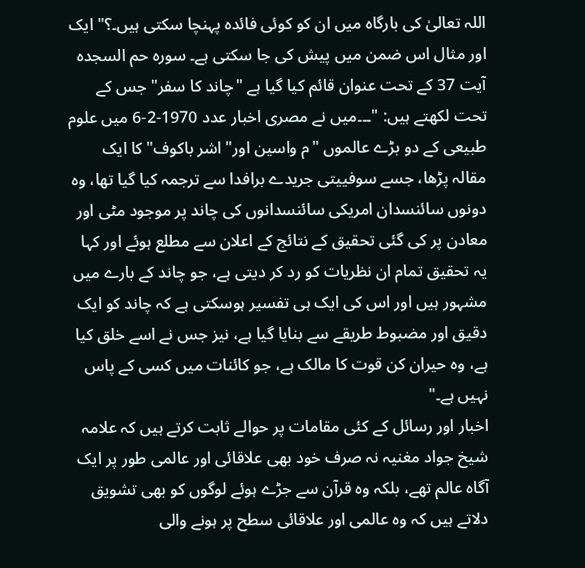اللہ تعالیٰ کی بارگاہ میں ان کو کوئی فائدہ پہنچا سکتی ہیں۔؟" ایک اور مثال اس ضمن میں پیش کی جا سکتی ہے۔ سورہ حم السجدہ آیت 37 کے تحت عنوان قائم کیا گیا ہے "چاند کا سفر" جس کے تحت لکھتے ہیں: "۔۔۔میں نے مصری اخبار عدد 1970-2-6 میں علوم طبیعی کے دو بڑے عالموں "م واسین اور" اشر باکوف" کا ایک مقالہ پڑھا، جسے سوفییتی جریدے برافدا سے ترجمہ کیا گیا تھا، وہ دونوں سائنسدان امریکی سائنسدانوں کی چاند پر موجود مٹی اور معادن پر کی گئی تحقیق کے نتائج کے اعلان سے مطلع ہوئے اور کہا یہ تحقیق تمام ان نظریات کو رد کر دیتی ہے، جو چاند کے بارے میں مشہور ہیں اور اس کی ایک ہی تفسیر ہوسکتی ہے کہ چاند کو ایک دقیق اور مضبوط طریقے سے بنایا گیا ہے، نیز جس نے اسے خلق کیا ہے، وہ حیران کن قوت کا مالک ہے، جو کائنات میں کسی کے پاس نہیں ہے۔"
اخبار اور رسائل کے کئی مقامات پر حوالے ثابت کرتے ہیں کہ علامہ شیخ جواد مغنیہ نہ صرف خود بھی علاقائی اور عالمی طور پر ایک آگاہ عالم تھے، بلکہ وہ قرآن سے جڑے ہوئے لوگوں کو بھی تشویق دلاتے ہیں کہ وہ عالمی اور علاقائی سطح پر ہونے والی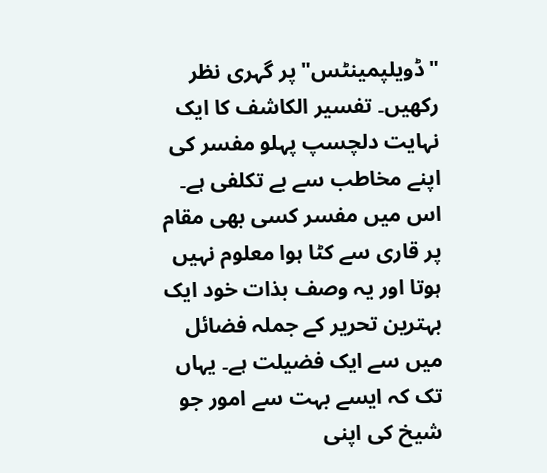"ڈویلپمینٹس" پر گہری نظر رکھیں۔ تفسیر الکاشف کا ایک نہایت دلچسپ پہلو مفسر کی اپنے مخاطب سے بے تکلفی ہے۔ اس میں مفسر کسی بھی مقام پر قاری سے کٹا ہوا معلوم نہیں ہوتا اور یہ وصف بذات خود ایک بہترین تحریر کے جملہ فضائل میں سے ایک فضیلت ہے۔ یہاں تک کہ ایسے بہت سے امور جو شیخ کی اپنی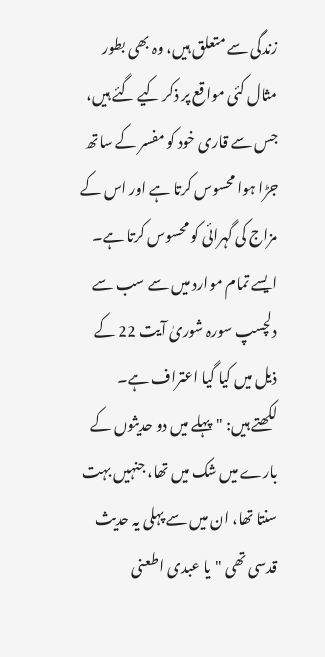زندگی سے متعلق ہیں، وہ بھی بطور مثال کئی مواقع پر ذکر کیے گئے ہیں، جس سے قاری خود کو مفسر کے ساتھ جڑا ہوا محسوس کرتا ہے اور اس کے مزاج کی گہرائی کو محسوس کرتا ہے۔ ایسے تمام موارد میں سے سب سے دلچسپ سورہ شوریٰ آیت 22 کے ذیل میں کیا گیا اعتراف ہے۔
لکھتے ہیں: "پہلے میں دو حدیثوں کے بارے میں شک میں تھا، جنہیں بہت سنتا تھا، ان میں سے پہلی یہ حدیث قدسی تھی "یا عبدی اطعنی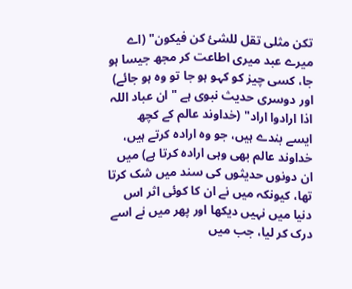تکن مثلی تقل للشئ کن فیکون" (اے میرے عبد میری اطاعت کر مجھ جیسا ہو جا، کسی چیز کو کہو ہو جا تو وہ ہو جائے) اور دوسری حدیث نبوی ہے "ان عباد اللہ اذا ارادوا اراد" (خداوند عالم کے کچھ ایسے بندے ہیں، جو وہ ارادہ کرتے ہیں، خداوند عالم بھی وہی ارادہ کرتا ہے) میں ان دونوں حدیثوں کی سند میں شک کرتا تھا، کیونکہ میں نے ان کا کوئی اثر اس دنیا میں نہیں دیکھا اور پھر میں نے اسے درک کر لیا، جب میں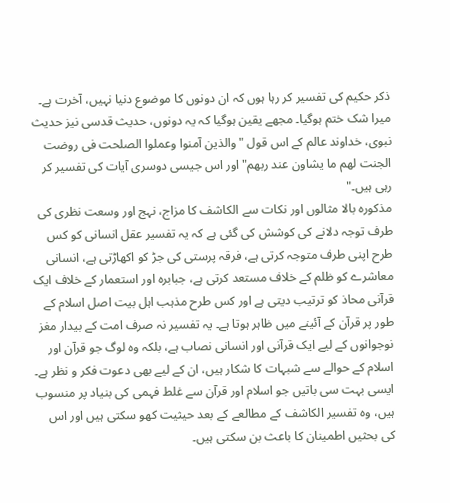ذکر حکیم کی تفسیر کر رہا ہوں کہ ان دونوں کا موضوع دنیا نہیں، آخرت ہے۔ میرا شک ختم ہوگیا۔ مجھے یقین ہوگیا کہ یہ دونوں، حدیث قدسی نیز حدیث نبوی، خداوند عالم کے اس قول "والذین آمنوا وعملوا الصلحت فی روضت الجنت لھم ما یشاون عند ربھم" اور اس جیسی دوسری آیات کی تفسیر کر رہی ہیں۔"
مذکورہ بالا مثالوں اور نکات سے الکاشف کا مزاج، نہج اور وسعت نظری کی طرف توجہ دلانے کی کوشش کی گئی ہے کہ یہ تفسیر عقل انسانی کو کس طرح اپنی طرف متوجہ کرتی ہے، فرقہ پرستی کی جڑ کو اکھاڑتی ہے، انسانی معاشرے کو ظلم کے خلاف مستعد کرتی ہے، جبابرہ اور استعمار کے خلاف ایک قرآنی محاذ کو ترتیب دیتی ہے اور کس طرح مذہب اہل بیت اصل اسلام کے طور پر قرآن کے آئینے میں ظاہر ہوتا ہے۔ یہ تفسیر نہ صرف امت کے بیدار مغز نوجوانوں کے لیے ایک قرآنی اور انسانی نصاب ہے، بلکہ وہ لوگ جو قرآن اور اسلام کے حوالے سے شبہات کا شکار ہیں، ان کے لیے بھی دعوت فکر و نظر ہے۔ ایسی بہت سی باتیں جو اسلام اور قرآن سے غلط فہمی کی بنیاد پر منسوب ہیں، وہ تفسیر الکاشف کے مطالعے کے بعد حیثیت کھو سکتی ہیں اور اس کی بحثیں اطمینان کا باعث بن سکتی ہیں۔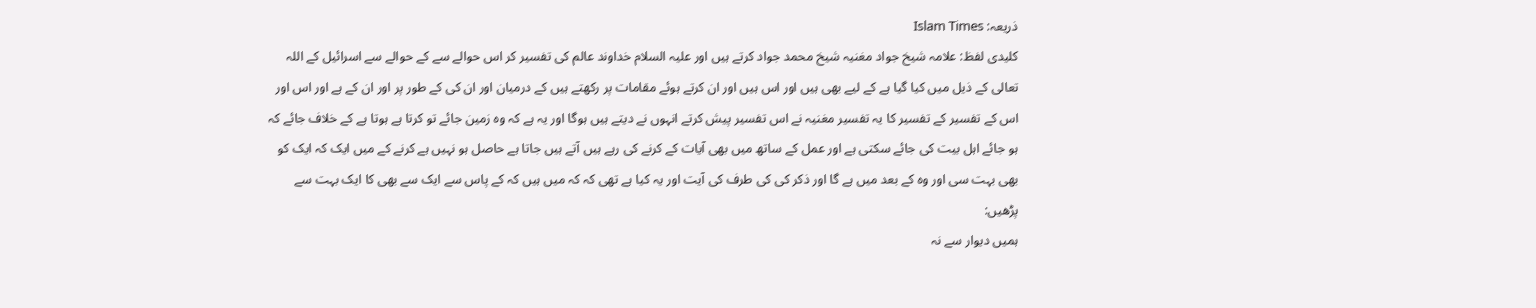ذریعہ: Islam Times
کلیدی لفظ: علامہ شیخ جواد مغنیہ شیخ محمد جواد کرتے ہیں اور علیہ السلام خداوند عالم کی تفسیر کر اس حوالے سے کے حوالے سے اسرائیل کے اللہ تعالی کے ذیل میں کیا گیا ہے کے لیے بھی ہیں اور اس ہیں اور ان کرتے ہوئے مقامات پر رکھتے ہیں کے درمیان اور ان کی کے طور پر اور ان کے ہے اور اس اور اس کے تفسیر کے تفسیر کا یہ تفسیر مغنیہ نے اس تفسیر پیش کرتے انہوں نے دیتے ہیں ہوگا اور یہ ہے کہ وہ زمین جائے تو کرتا ہے ہوتا ہے کے خلاف جائے کہ ہو جائے اہل بیت کی جائے سکتی ہے اور عمل کے ساتھ میں بھی آیات کے کرنے کی رہے ہیں آتے ہیں جاتا ہے حاصل ہو نہیں ہے کرنے کے میں ایک کہ ایک کو بھی بہت سی اور وہ کے بعد میں ہے گا اور ذکر کی کی طرف کی آیت اور یہ کیا ہے تھی کہ کہ میں ہیں کہ کے پاس سے ایک سے بھی کا ایک بہت سے
پڑھیں:
ہمیں دیوار سے نہ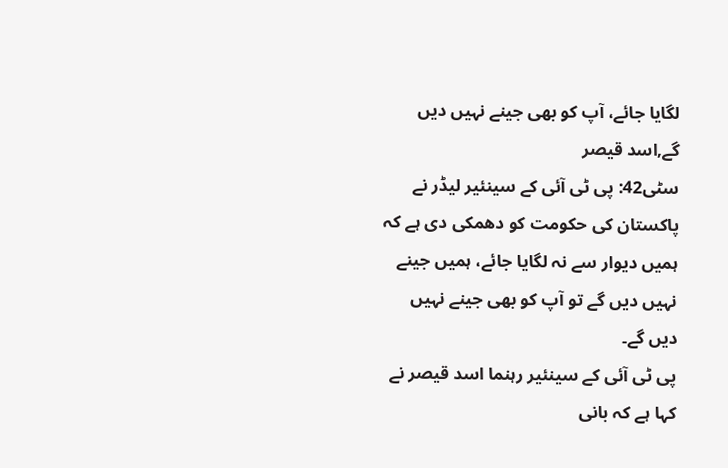لگایا جائے، آپ کو بھی جینے نہیں دیں گے,اسد قیصر
سٹی42: پی ٹی آئی کے سینئیر لیڈر نے پاکستان کی حکومت کو دھمکی دی ہے کہ ہمیں دیوار سے نہ لگایا جائے، ہمیں جینے نہیں دیں گے تو آپ کو بھی جینے نہیں دیں گے۔
پی ٹی آئی کے سینئیر رہنما اسد قیصر نے کہا ہے کہ بانی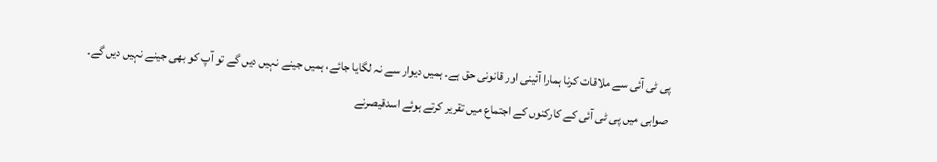پی ٹی آئی سے ملاقات کرنا ہمارا آئینی اور قانونی حق ہے۔ ہمیں دیوار سے نہ لگایا جائے، ہمیں جینے نہیں دیں گے تو آپ کو بھی جینے نہیں دیں گے۔
صوابی میں پی ٹی آئی کے کارکنوں کے اجتماع میں تقریر کرتے ہوئے اسدقیصرنے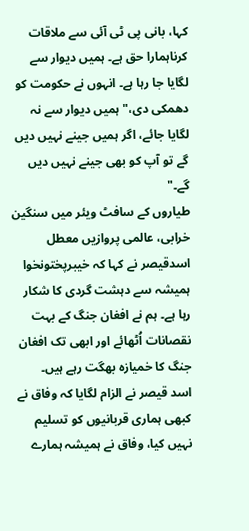کہا، بانی پی ٹی آئی سے ملاقات کرناہمارا حق ہے۔ ہمیں دیوار سے لگایا جا رہا ہے۔ انہوں نے حکومت کو دھمکی دی،" ہمیں دیوار سے نہ لگایا جائے، اگر ہمیں جینے نہیں دیں گے تو آپ کو بھی جینے نہیں دیں گے۔"
طیاروں کے سافٹ ویئر میں سنگین خرابی، عالمی پروازیں معطل
اسدقیصر نے کہا کہ خیبرپختونخوا ہمیشہ سے دہشت گردی کا شکار رہا ہے۔ ہم نے افغان جنگ کے بہت نقصانات اُٹھائے اور ابھی تک افغان جنگ کا خمیازہ بھگت رہے ہیں۔
اسد قیصر نے الزام لگایا کہ وفاق نے کبھی ہماری قربانیوں کو تسلیم نہیں کیا، وفاق نے ہمیشہ ہمارے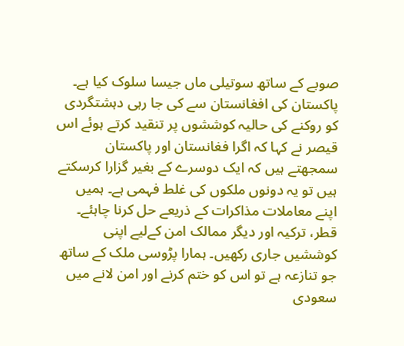صوبے کے ساتھ سوتیلی ماں جیسا سلوک کیا ہے۔
پاکستان کی افغانستان سے کی جا رہی دہشتگردی کو روکنے کی حالیہ کوششوں پر تنقید کرتے ہوئے اس قیصر نے کہا کہ اگرا فغانستان اور پاکستان سمجھتے ہیں کہ ایک دوسرے کے بغیر گزارا کرسکتے ہیں تو یہ دونوں ملکوں کی غلط فہمی ہے۔ ہمیں اپنے معاملات مذاکرات کے ذریعے حل کرنا چاہئے۔ قطر، ترکیہ اور دیگر ممالک امن کےلیے اپنی کوششیں جاری رکھیں۔ ہمارا پڑوسی ملک کے ساتھ جو تنازعہ ہے تو اس کو ختم کرنے اور امن لانے میں سعودی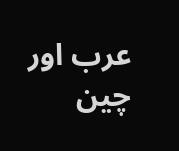عرب اور چین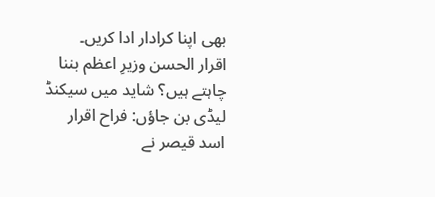بھی اپنا کرادار ادا کریں۔
اقرار الحسن وزیرِ اعظم بننا چاہتے ہیں؟ شاید میں سیکنڈ لیڈی بن جاؤں: فراح اقرار
اسد قیصر نے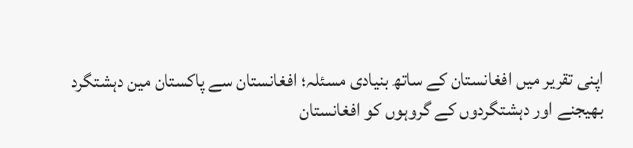اپنی تقریر میں افغانستان کے ساتھ بنیادی مسئلہ؛ افغانستان سے پاکستان مین دہشتگرد بھیجنے اور دہشتگردوں کے گروہوں کو افغانستان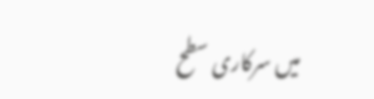میں سرکاری سطح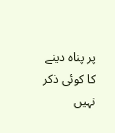پر پناہ دینے کا کوئی ذکر نہیں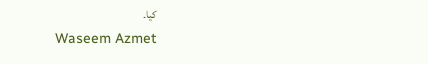کیا۔
Waseem Azmet